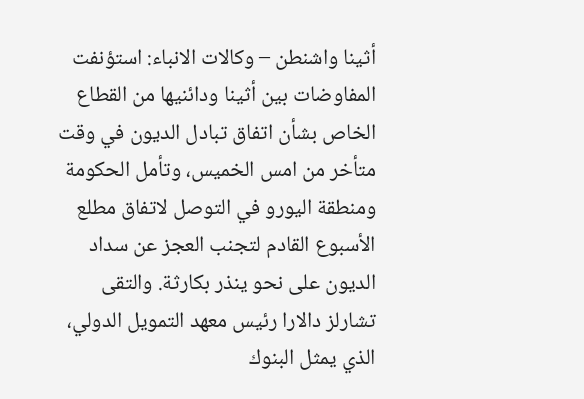أثينا واشنطن – وكالات الانباء: استؤنفت المفاوضات بين أثينا ودائنيها من القطاع الخاص بشأن اتفاق تبادل الديون في وقت متأخر من امس الخميس، وتأمل الحكومة ومنطقة اليورو في التوصل لاتفاق مطلع الأسبوع القادم لتجنب العجز عن سداد الديون على نحو ينذر بكارثة. والتقى تشارلز دالارا رئيس معهد التمويل الدولي، الذي يمثل البنوك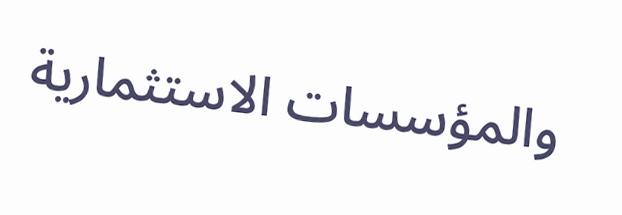والمؤسسات الاستثمارية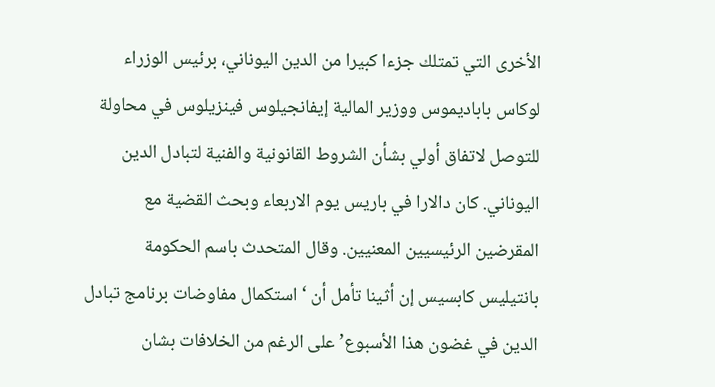الأخرى التي تمتلك جزءا كبيرا من الدين اليوناني، برئيس الوزراء لوكاس باباديموس ووزير المالية إيفانجيلوس فينزيلوس في محاولة للتوصل لاتفاق أولي بشأن الشروط القانونية والفنية لتبادل الدين اليوناني. كان دالارا في باريس يوم الاربعاء وبحث القضية مع المقرضين الرئيسيين المعنيين. وقال المتحدث باسم الحكومة بانتيليس كابسيس إن أثينا تأمل أن ‘استكمال مفاوضات برنامج تبادل الدين في غضون هذا الأسبوع’ على الرغم من الخلافات بشان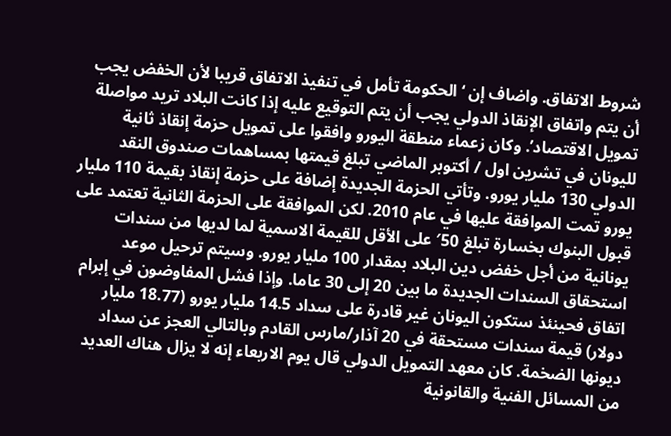شروط الاتفاق. واضاف إن ‘الحكومة تأمل في تنفيذ الاتفاق قريبا لأن الخفض يجب أن يتم واتفاق الإنقاذ الدولي يجب أن يتم التوقيع عليه إذا كانت البلاد تريد مواصلة تمويل الاقتصاد’. وكان زعماء منطقة اليورو وافقوا على تمويل حزمة إنقاذ ثانية لليونان في تشرين اول / أكتوبر الماضي تبلغ قيمتها بمساهمات صندوق النقد الدولي 130 مليار يورو. وتأتي الحزمة الجديدة إضافة على حزمة إنقاذ بقيمة 110 مليار يورو تمت الموافقة عليها في عام 2010. لكن الموافقة على الحزمة الثانية تعتمد على قبول البنوك بخسارة تبلغ 50′ على الأقل للقيمة الاسمية لما لديها من سندات يونانية من أجل خفض دين البلاد بمقدار 100 مليار يورو. وسيتم ترحيل موعد استحقاق السندات الجديدة ما بين 20 إلى 30 عاما. وإذا فشل المفاوضون في إبرام اتفاق فحينئذ ستكون اليونان غير قادرة على سداد 14.5 مليار يورو (18.77 مليار دولار) قيمة سندات مستحقة في 20 آذار/مارس القادم وبالتالي العجز عن سداد ديونها الضخمة. كان معهد التمويل الدولي قال يوم الاربعاء إنه لا يزال هناك العديد من المسائل الفنية والقانونية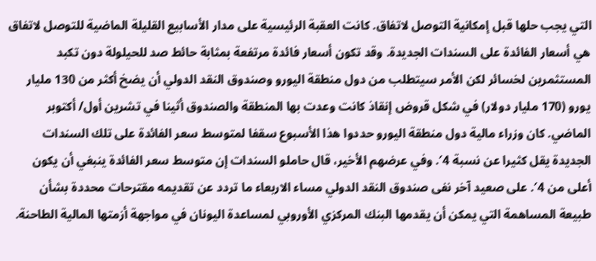التي يجب حلها قبل إمكانية التوصل لاتفاق. كانت العقبة الرئيسية على مدار الأسابيع القليلة الماضية للتوصل لاتفاق هي أسعار الفائدة على السندات الجديدة. وقد تكون أسعار فائدة مرتفعة بمثابة حائط صد للحيلولة دون تكبد المستثمرين لخسائر لكن الأمر سيتطلب من دول منطقة اليورو وصندوق النقد الدولي أن يضخ أكثر من 130 مليار يورو (170 مليار دولار) في شكل قروض إنقاذ كانت وعدت بها المنطقة والصندوق أثينا في تشرين أول/ أكتوبر الماضي. كان وزراء مالية دول منطقة اليورو حددوا هذا الأسبوع سقفا لمتوسط سعر الفائدة على تلك السندات الجديدة يقل كثيرا عن نسبة 4′. وفي عرضهم الأخير، قال حاملو السندات إن متوسط سعر الفائدة ينبغي أن يكون أعلى من 4′. على صعيد آخر نفى صندوق النقد الدولي مساء الاربعاء ما تردد عن تقديمه مقترحات محددة بشأن طبيعة المساهمة التي يمكن أن يقدمها البنك المركزي الأوروبي لمساعدة اليونان في مواجهة أزمتها المالية الطاحنة.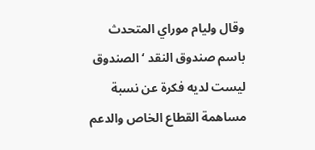وقال وليام موراي المتحدث باسم صندوق النقد ‘الصندوق ليست لديه فكرة عن نسبة مساهمة القطاع الخاص والدعم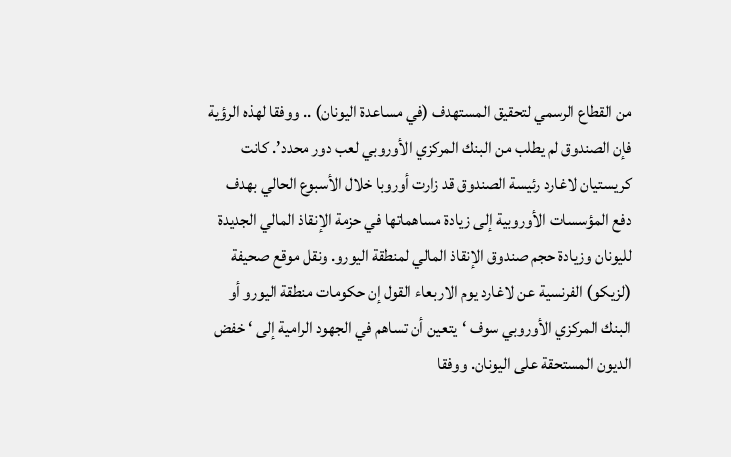من القطاع الرسمي لتحقيق المستهدف (في مساعدة اليونان) .. ووفقا لهذه الرؤية فإن الصندوق لم يطلب من البنك المركزي الأوروبي لعب دور محدد’. كانت كريستيان لاغارد رئيسة الصندوق قد زارت أوروبا خلال الأسبوع الحالي بهدف دفع المؤسسات الأوروبية إلى زيادة مساهماتها في حزمة الإنقاذ المالي الجديدة لليونان وزيادة حجم صندوق الإنقاذ المالي لمنطقة اليورو. ونقل موقع صحيفة (لزيكو) الفرنسية عن لاغارد يوم الاربعاء القول إن حكومات منطقة اليورو أو البنك المركزي الأوروبي سوف ‘يتعين أن تساهم في الجهود الرامية إلى ‘ خفض الديون المستحقة على اليونان. ووفقا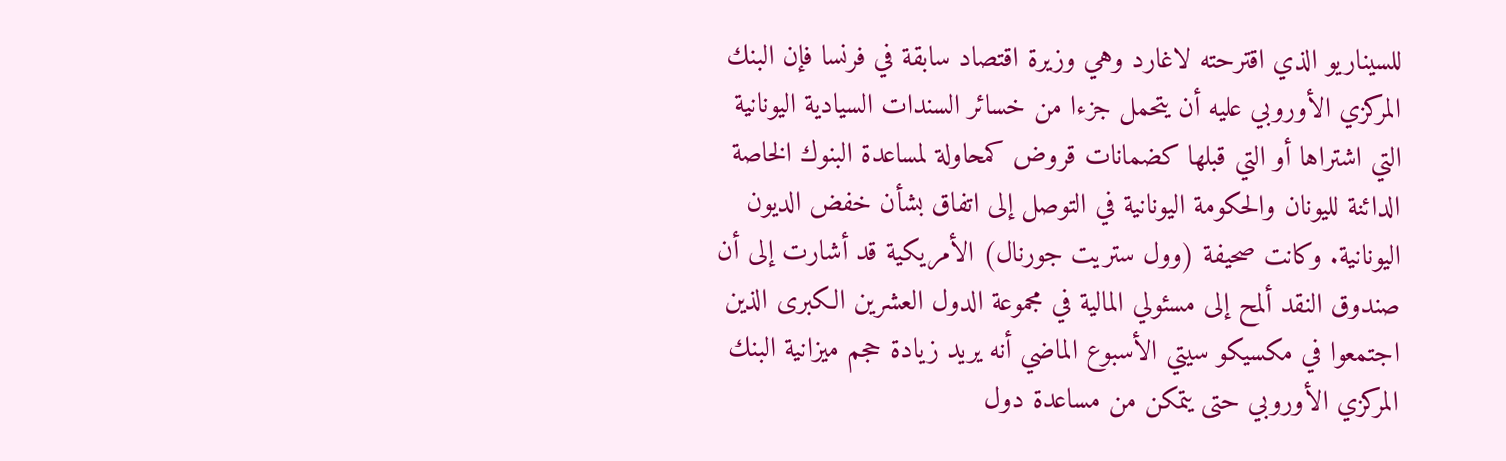للسيناريو الذي اقترحته لاغارد وهي وزيرة اقتصاد سابقة في فرنسا فإن البنك المركزي الأوروبي عليه أن يتحمل جزءا من خسائر السندات السيادية اليونانية التي اشتراها أو التي قبلها كضمانات قروض كمحاولة لمساعدة البنوك الخاصة الدائنة لليونان والحكومة اليونانية في التوصل إلى اتفاق بشأن خفض الديون اليونانية. وكانت صحيفة (وول ستريت جورنال) الأمريكية قد أشارت إلى أن صندوق النقد ألمح إلى مسئولي المالية في مجموعة الدول العشرين الكبرى الذين اجتمعوا في مكسيكو سيتي الأسبوع الماضي أنه يريد زيادة حجم ميزانية البنك المركزي الأوروبي حتى يتمكن من مساعدة دول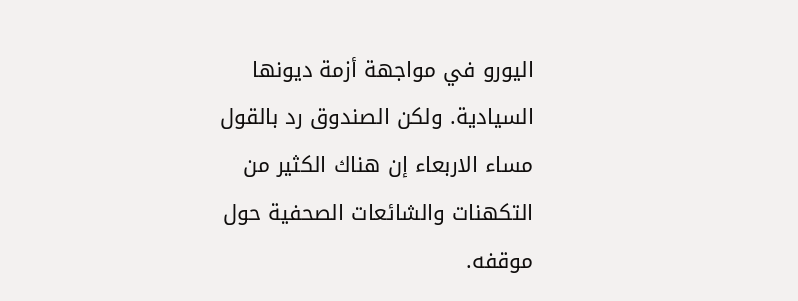اليورو في مواجهة أزمة ديونها السيادية. ولكن الصندوق رد بالقول مساء الاربعاء إن هناك الكثير من التكهنات والشائعات الصحفية حول موقفه.